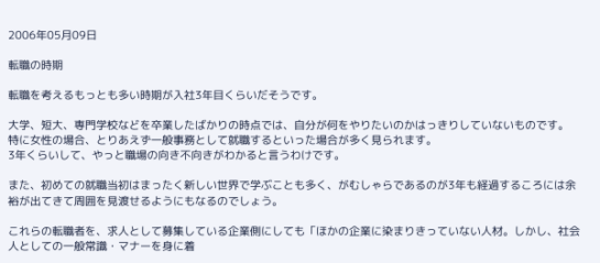2006年05月09日

転職の時期

転職を考えるもっとも多い時期が入社3年目くらいだそうです。

大学、短大、専門学校などを卒業したばかりの時点では、自分が何をやりたいのかはっきりしていないものです。
特に女性の場合、とりあえず一般事務として就職するといった場合が多く見られます。
3年くらいして、やっと職場の向き不向きがわかると言うわけです。

また、初めての就職当初はまったく新しい世界で学ぶことも多く、がむしゃらであるのが3年も経過するころには余裕が出てきて周囲を見渡せるようにもなるのでしょう。

これらの転職者を、求人として募集している企業側にしても「ほかの企業に染まりきっていない人材。しかし、社会人としての一般常識・マナーを身に着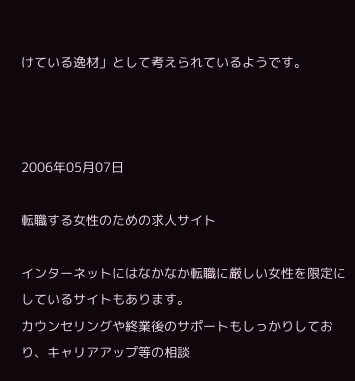けている逸材」として考えられているようです。



2006年05月07日

転職する女性のための求人サイト

インターネットにはなかなか転職に厳しい女性を限定にしているサイトもあります。
カウンセリングや終業後のサポートもしっかりしており、キャリアアップ等の相談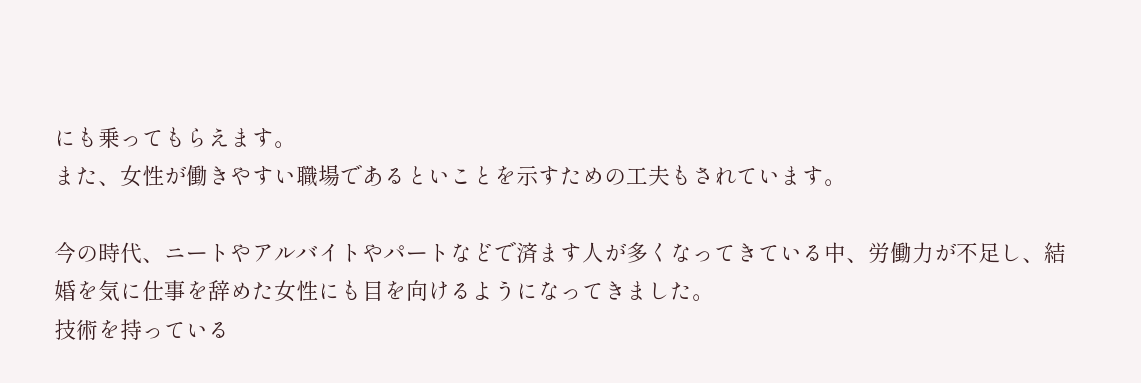にも乗ってもらえます。
また、女性が働きやすい職場であるといことを示すための工夫もされています。

今の時代、ニートやアルバイトやパートなどで済ます人が多くなってきている中、労働力が不足し、結婚を気に仕事を辞めた女性にも目を向けるようになってきました。
技術を持っている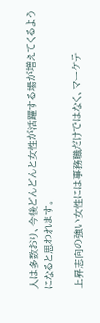人は多数おり、今後どんどんと女性が活躍する場が増えてくるようになると思われます。

上昇志向の強い女性には事務職だけではなく、マーケテ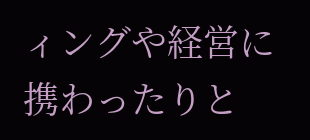ィングや経営に携わったりと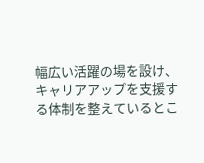幅広い活躍の場を設け、キャリアアップを支援する体制を整えているとこ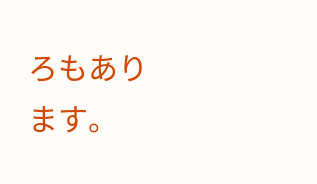ろもあります。